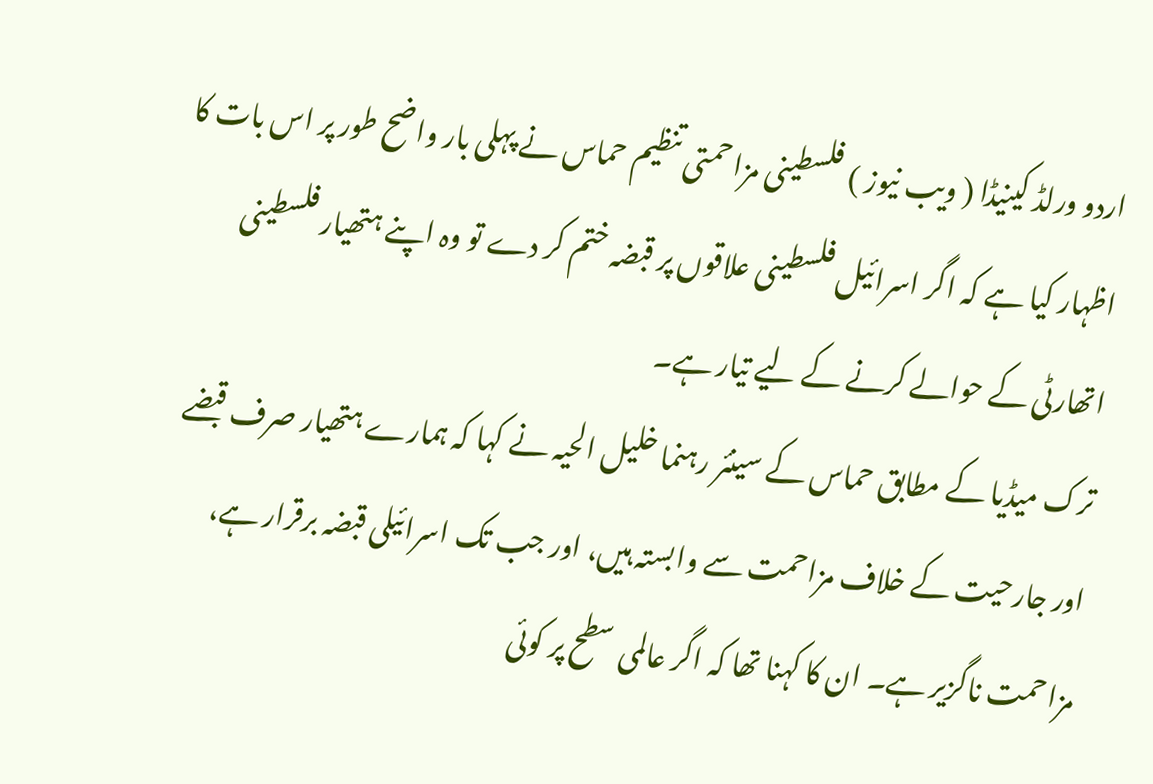اردو ورلڈ کینیڈا ( ویب نیوز ) فلسطینی مزاحمتی تنظیم حماس نے پہلی بار واضح طور پر اس بات کا اظہار کیا ہے کہ اگر اسرائیل فلسطینی علاقوں پر قبضہ ختم کر دے تو وہ اپنے ہتھیار فلسطینی اتھارٹی کے حوالے کرنے کے لیے تیار ہے۔
ترک میڈیا کے مطابق حماس کے سینئر رہنما خلیل الحیہ نے کہا کہ ہمارے ہتھیار صرف قبضے اور جارحیت کے خلاف مزاحمت سے وابستہ ہیں، اور جب تک اسرائیلی قبضہ برقرار ہے، مزاحمت ناگزیر ہے۔ ان کا کہنا تھا کہ اگر عالمی سطح پر کوئی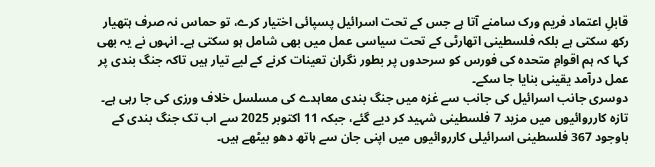قابلِ اعتماد فریم ورک سامنے آتا ہے جس کے تحت اسرائیل پسپائی اختیار کرے، تو حماس نہ صرف ہتھیار رکھ سکتی ہے بلکہ فلسطینی اتھارٹی کے تحت سیاسی عمل میں بھی شامل ہو سکتی ہے۔ انہوں نے یہ بھی کہا کہ ہم اقوامِ متحدہ کی فورس کو سرحدوں پر بطور نگران تعینات کرنے کے لیے تیار ہیں تاکہ جنگ بندی پر عمل درآمد یقینی بنایا جا سکے۔
دوسری جانب اسرائیل کی جانب سے غزہ میں جنگ بندی معاہدے کی مسلسل خلاف ورزی کی جا رہی ہے۔ تازہ کارروائیوں میں مزید 7 فلسطینی شہید کر دیے گئے، جبکہ 11 اکتوبر 2025 سے اب تک جنگ بندی کے باوجود 367 فلسطینی اسرائیلی کارروائیوں میں اپنی جان سے ہاتھ دھو بیٹھے ہیں۔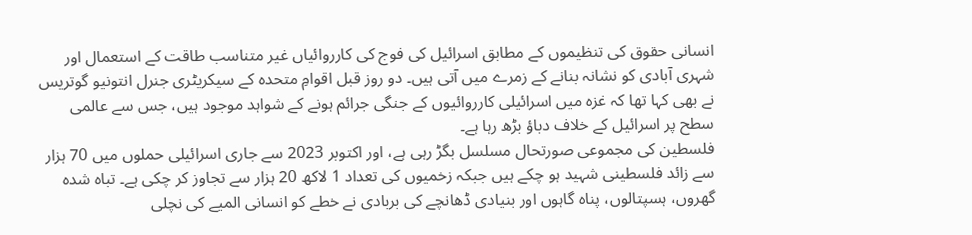انسانی حقوق کی تنظیموں کے مطابق اسرائیل کی فوج کی کارروائیاں غیر متناسب طاقت کے استعمال اور شہری آبادی کو نشانہ بنانے کے زمرے میں آتی ہیں۔ دو روز قبل اقوامِ متحدہ کے سیکریٹری جنرل انتونیو گوتریس نے بھی کہا تھا کہ غزہ میں اسرائیلی کارروائیوں کے جنگی جرائم ہونے کے شواہد موجود ہیں، جس سے عالمی سطح پر اسرائیل کے خلاف دباؤ بڑھ رہا ہے۔
فلسطین کی مجموعی صورتحال مسلسل بگڑ رہی ہے، اور اکتوبر 2023 سے جاری اسرائیلی حملوں میں 70 ہزار سے زائد فلسطینی شہید ہو چکے ہیں جبکہ زخمیوں کی تعداد 1 لاکھ 20 ہزار سے تجاوز کر چکی ہے۔ تباہ شدہ گھروں، ہسپتالوں، پناہ گاہوں اور بنیادی ڈھانچے کی بربادی نے خطے کو انسانی المیے کی نچلی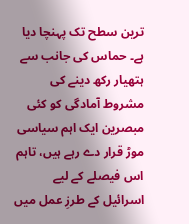ترین سطح تک پہنچا دیا ہے۔ حماس کی جانب سے ہتھیار رکھ دینے کی مشروط آمادگی کو کئی مبصرین ایک اہم سیاسی موڑ قرار دے رہے ہیں، تاہم اس فیصلے کے لیے اسرائیل کے طرزِ عمل میں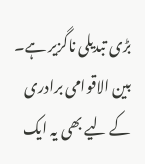بڑی تبدیلی ناگزیر ہے۔ بین الاقوامی برادری کے لیے بھی یہ ایک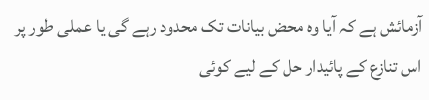آزمائش ہے کہ آیا وہ محض بیانات تک محدود رہے گی یا عملی طور پر اس تنازع کے پائیدار حل کے لیے کوئی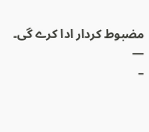مضبوط کردار ادا کرے گی۔
—
–